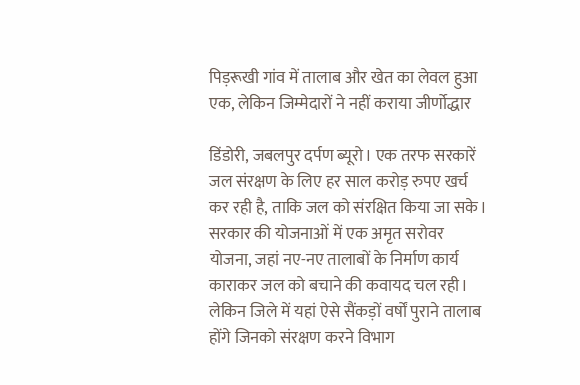पिड़रूखी गांव में तालाब और खेत का लेवल हुआ एक, लेकिन जिम्मेदारों ने नहीं कराया जीर्णोद्धार

डिंडोरी, जबलपुर दर्पण ब्यूरो। एक तरफ सरकारें जल संरक्षण के लिए हर साल करोड़ रुपए खर्च कर रही है, ताकि जल को संरक्षित किया जा सके। सरकार की योजनाओं में एक अमृत सरोवर योजना, जहां नए-नए तालाबों के निर्माण कार्य काराकर जल को बचाने की कवायद चल रही। लेकिन जिले में यहां ऐसे सैंकड़ों वर्षों पुराने तालाब होंगे जिनको संरक्षण करने विभाग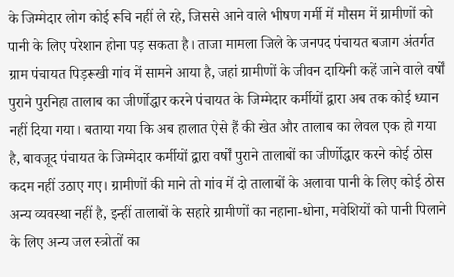के जिम्मेदार लोग कोई रूचि नहीं ले रहे, जिससे आने वाले भीषण गर्मी में मौसम में ग्रामीणों को पानी के लिए परेशान होना पड़ सकता है। ताजा मामला जिले के जनपद पंचायत बजाग अंतर्गत ग्राम पंचायत पिड़रूखी गांव में सामने आया है, जहां ग्रामीणों के जीवन दायिनी कहें जाने वाले वर्षों पुराने पुरनिहा तालाब का जीर्णोद्धार करने पंचायत के जिम्मेदार कर्मीयों द्वारा अब तक कोई ध्यान नहीं दिया गया। बताया गया कि अब हालात ऐसे हैं की खेत और तालाब का लेवल एक हो गया है, बावजूद पंचायत के जिम्मेदार कर्मीयों द्वारा वर्षों पुराने तालाबों का जीर्णोद्धार करने कोई ठोस कदम नहीं उठाए गए। ग्रामीणों की माने तो गांव में दो तालाबों के अलावा पानी के लिए कोई ठोस अन्य व्यवस्था नहीं है, इन्हीं तालाबों के सहारे ग्रामीणों का नहाना-धोना, मवेशियों को पानी पिलाने के लिए अन्य जल स्त्रोतों का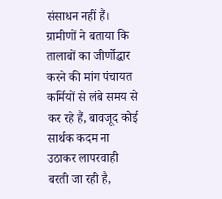संसाधन नहीं हैं। ग्रामीणों ने बताया कि तालाबों का जीर्णोद्धार करने की मांग पंचायत कर्मियों से लंबे समय से कर रहे हैं, बावजूद कोई सार्थक कदम ना उठाकर लापरवाही बरती जा रही है,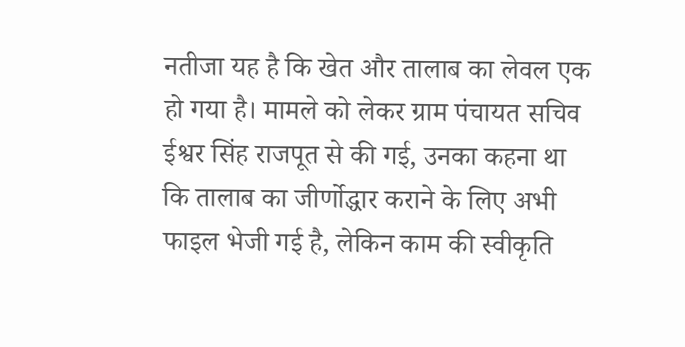नतीजा यह है कि खेत और तालाब का लेवल एक हो गया है। मामले को लेकर ग्राम पंचायत सचिव ईश्वर सिंह राजपूत से की गई, उनका कहना था कि तालाब का जीर्णोद्धार कराने के लिए अभी फाइल भेजी गई है, लेकिन काम की स्वीकृति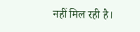नहीं मिल रही है।